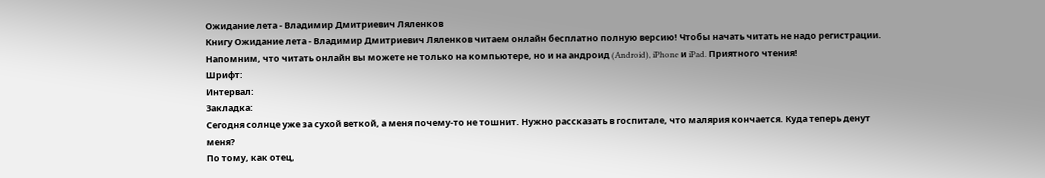Ожидание лета - Владимир Дмитриевич Ляленков
Книгу Ожидание лета - Владимир Дмитриевич Ляленков читаем онлайн бесплатно полную версию! Чтобы начать читать не надо регистрации. Напомним, что читать онлайн вы можете не только на компьютере, но и на андроид (Android), iPhone и iPad. Приятного чтения!
Шрифт:
Интервал:
Закладка:
Сегодня солнце уже за сухой веткой, а меня почему-то не тошнит. Нужно рассказать в госпитале, что малярия кончается. Куда теперь денут меня?
По тому, как отец,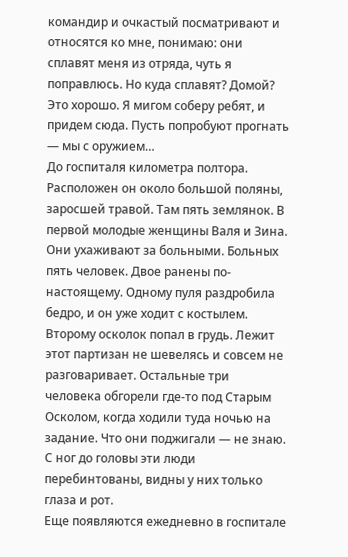командир и очкастый посматривают и относятся ко мне, понимаю: они сплавят меня из отряда, чуть я поправлюсь. Но куда сплавят? Домой? Это хорошо. Я мигом соберу ребят, и придем сюда. Пусть попробуют прогнать — мы с оружием…
До госпиталя километра полтора. Расположен он около большой поляны, заросшей травой. Там пять землянок. В первой молодые женщины Валя и Зина. Они ухаживают за больными. Больных пять человек. Двое ранены по-настоящему. Одному пуля раздробила бедро, и он уже ходит с костылем. Второму осколок попал в грудь. Лежит этот партизан не шевелясь и совсем не разговаривает. Остальные три человека обгорели где-то под Старым Осколом, когда ходили туда ночью на задание. Что они поджигали — не знаю. С ног до головы эти люди перебинтованы, видны у них только глаза и рот.
Еще появляются ежедневно в госпитале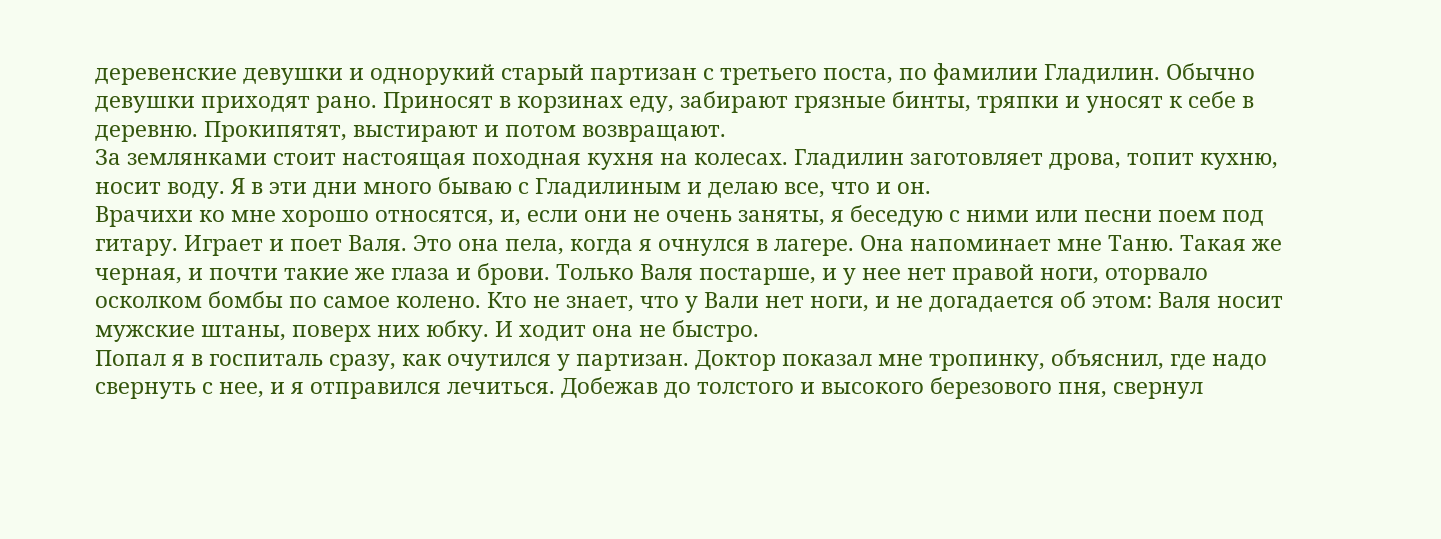деревенские девушки и однорукий старый партизан с третьего поста, по фамилии Гладилин. Обычно девушки приходят рано. Приносят в корзинах еду, забирают грязные бинты, тряпки и уносят к себе в деревню. Прокипятят, выстирают и потом возвращают.
За землянками стоит настоящая походная кухня на колесах. Гладилин заготовляет дрова, топит кухню, носит воду. Я в эти дни много бываю с Гладилиным и делаю все, что и он.
Врачихи ко мне хорошо относятся, и, если они не очень заняты, я беседую с ними или песни поем под гитару. Играет и поет Валя. Это она пела, когда я очнулся в лагере. Она напоминает мне Таню. Такая же черная, и почти такие же глаза и брови. Только Валя постарше, и у нее нет правой ноги, оторвало осколком бомбы по самое колено. Кто не знает, что у Вали нет ноги, и не догадается об этом: Валя носит мужские штаны, поверх них юбку. И ходит она не быстро.
Попал я в госпиталь сразу, как очутился у партизан. Доктор показал мне тропинку, объяснил, где надо свернуть с нее, и я отправился лечиться. Добежав до толстого и высокого березового пня, свернул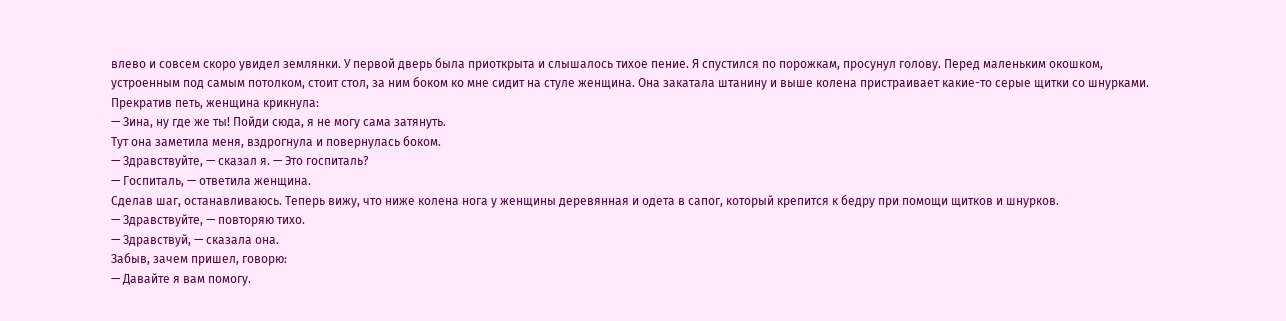влево и совсем скоро увидел землянки. У первой дверь была приоткрыта и слышалось тихое пение. Я спустился по порожкам, просунул голову. Перед маленьким окошком, устроенным под самым потолком, стоит стол, за ним боком ко мне сидит на стуле женщина. Она закатала штанину и выше колена пристраивает какие-то серые щитки со шнурками. Прекратив петь, женщина крикнула:
— Зина, ну где же ты! Пойди сюда, я не могу сама затянуть.
Тут она заметила меня, вздрогнула и повернулась боком.
— Здравствуйте, — сказал я. — Это госпиталь?
— Госпиталь, — ответила женщина.
Сделав шаг, останавливаюсь. Теперь вижу, что ниже колена нога у женщины деревянная и одета в сапог, который крепится к бедру при помощи щитков и шнурков.
— Здравствуйте, — повторяю тихо.
— Здравствуй, — сказала она.
Забыв, зачем пришел, говорю:
— Давайте я вам помогу.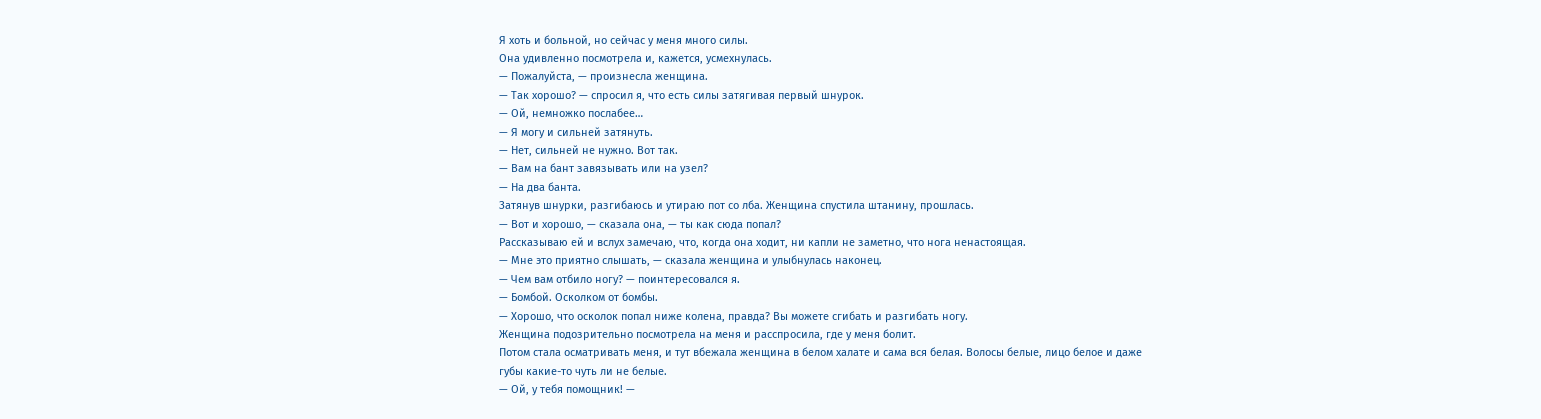Я хоть и больной, но сейчас у меня много силы.
Она удивленно посмотрела и, кажется, усмехнулась.
— Пожалуйста, — произнесла женщина.
— Так хорошо? — спросил я, что есть силы затягивая первый шнурок.
— Ой, немножко послабее…
— Я могу и сильней затянуть.
— Нет, сильней не нужно. Вот так.
— Вам на бант завязывать или на узел?
— На два банта.
Затянув шнурки, разгибаюсь и утираю пот со лба. Женщина спустила штанину, прошлась.
— Вот и хорошо, — сказала она, — ты как сюда попал?
Рассказываю ей и вслух замечаю, что, когда она ходит, ни капли не заметно, что нога ненастоящая.
— Мне это приятно слышать, — сказала женщина и улыбнулась наконец.
— Чем вам отбило ногу? — поинтересовался я.
— Бомбой. Осколком от бомбы.
— Хорошо, что осколок попал ниже колена, правда? Вы можете сгибать и разгибать ногу.
Женщина подозрительно посмотрела на меня и расспросила, где у меня болит.
Потом стала осматривать меня, и тут вбежала женщина в белом халате и сама вся белая. Волосы белые, лицо белое и даже губы какие-то чуть ли не белые.
— Ой, у тебя помощник! —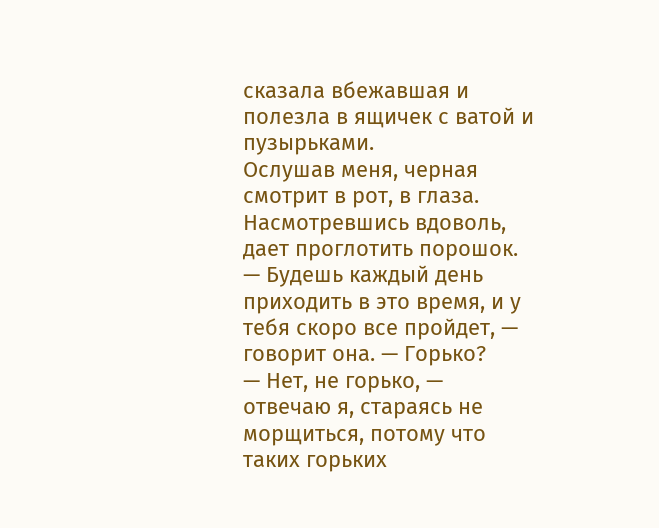сказала вбежавшая и полезла в ящичек с ватой и пузырьками.
Ослушав меня, черная смотрит в рот, в глаза. Насмотревшись вдоволь, дает проглотить порошок.
— Будешь каждый день приходить в это время, и у тебя скоро все пройдет, — говорит она. — Горько?
— Нет, не горько, — отвечаю я, стараясь не морщиться, потому что таких горьких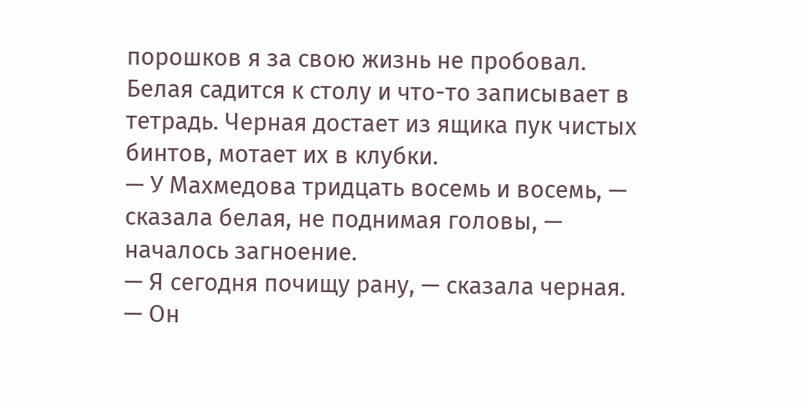порошков я за свою жизнь не пробовал.
Белая садится к столу и что-то записывает в тетрадь. Черная достает из ящика пук чистых бинтов, мотает их в клубки.
— У Махмедова тридцать восемь и восемь, — сказала белая, не поднимая головы, — началось загноение.
— Я сегодня почищу рану, — сказала черная.
— Он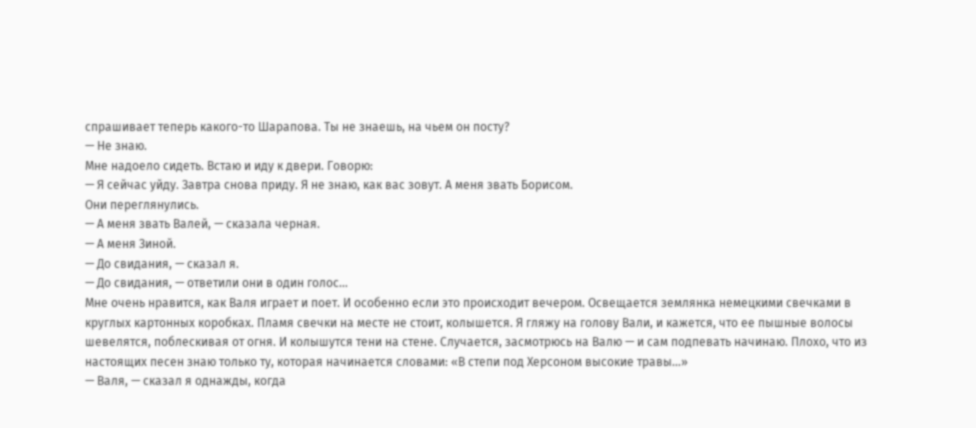спрашивает теперь какого-то Шарапова. Ты не знаешь, на чьем он посту?
— Не знаю.
Мне надоело сидеть. Встаю и иду к двери. Говорю:
— Я сейчас уйду. Завтра снова приду. Я не знаю, как вас зовут. А меня звать Борисом.
Они переглянулись.
— А меня звать Валей, — сказала черная.
— А меня Зиной.
— До свидания, — сказал я.
— До свидания, — ответили они в один голос…
Мне очень нравится, как Валя играет и поет. И особенно если это происходит вечером. Освещается землянка немецкими свечками в круглых картонных коробках. Пламя свечки на месте не стоит, колышется. Я гляжу на голову Вали, и кажется, что ее пышные волосы шевелятся, поблескивая от огня. И колышутся тени на стене. Случается, засмотрюсь на Валю — и сам подпевать начинаю. Плохо, что из настоящих песен знаю только ту, которая начинается словами: «В степи под Херсоном высокие травы…»
— Валя, — сказал я однажды, когда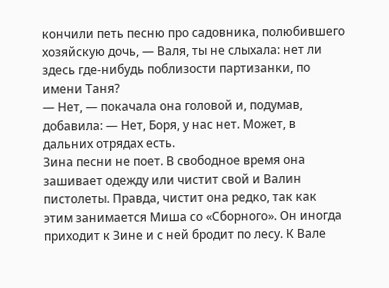кончили петь песню про садовника, полюбившего хозяйскую дочь, — Валя, ты не слыхала: нет ли здесь где-нибудь поблизости партизанки, по имени Таня?
— Нет, — покачала она головой и, подумав, добавила: — Нет, Боря, у нас нет. Может, в дальних отрядах есть.
Зина песни не поет. В свободное время она зашивает одежду или чистит свой и Валин пистолеты. Правда, чистит она редко, так как этим занимается Миша со «Сборного». Он иногда приходит к Зине и с ней бродит по лесу. К Вале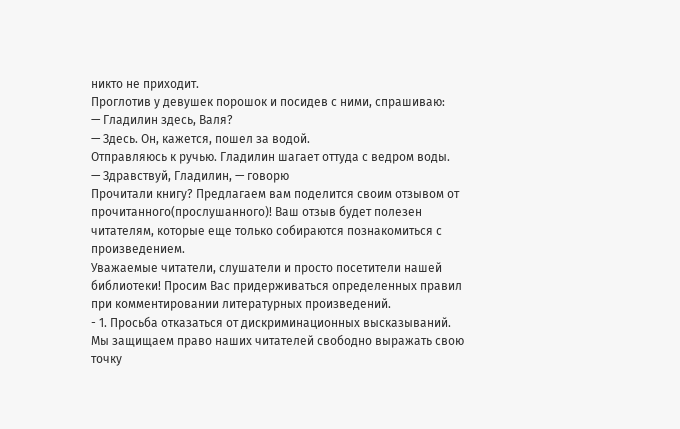никто не приходит.
Проглотив у девушек порошок и посидев с ними, спрашиваю:
— Гладилин здесь, Валя?
— Здесь. Он, кажется, пошел за водой.
Отправляюсь к ручью. Гладилин шагает оттуда с ведром воды.
— Здравствуй, Гладилин, — говорю
Прочитали книгу? Предлагаем вам поделится своим отзывом от прочитанного(прослушанного)! Ваш отзыв будет полезен читателям, которые еще только собираются познакомиться с произведением.
Уважаемые читатели, слушатели и просто посетители нашей библиотеки! Просим Вас придерживаться определенных правил при комментировании литературных произведений.
- 1. Просьба отказаться от дискриминационных высказываний. Мы защищаем право наших читателей свободно выражать свою точку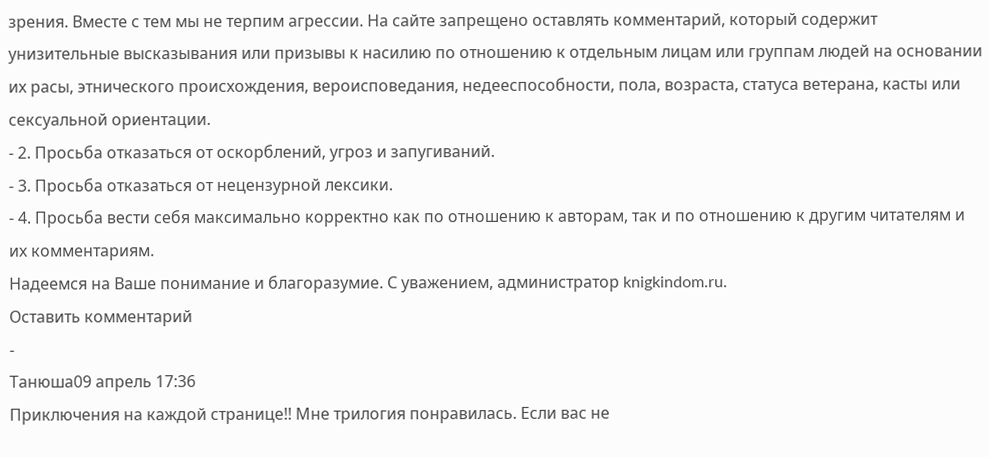зрения. Вместе с тем мы не терпим агрессии. На сайте запрещено оставлять комментарий, который содержит унизительные высказывания или призывы к насилию по отношению к отдельным лицам или группам людей на основании их расы, этнического происхождения, вероисповедания, недееспособности, пола, возраста, статуса ветерана, касты или сексуальной ориентации.
- 2. Просьба отказаться от оскорблений, угроз и запугиваний.
- 3. Просьба отказаться от нецензурной лексики.
- 4. Просьба вести себя максимально корректно как по отношению к авторам, так и по отношению к другим читателям и их комментариям.
Надеемся на Ваше понимание и благоразумие. С уважением, администратор knigkindom.ru.
Оставить комментарий
-
Танюша09 апрель 17:36
Приключения на каждой странице!! Мне трилогия понравилась. Если вас не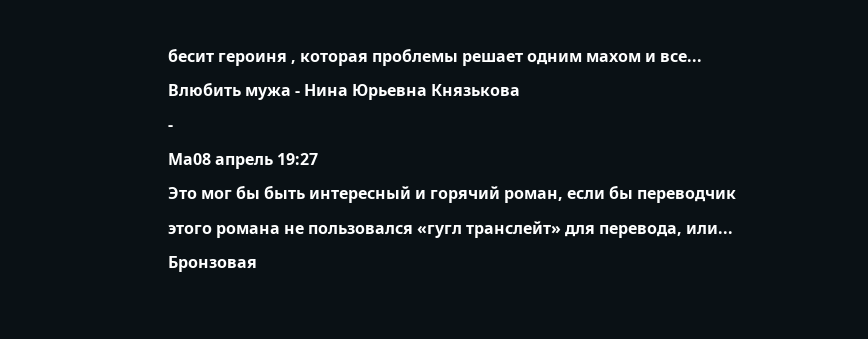бесит героиня , которая проблемы решает одним махом и все...
Влюбить мужа - Нина Юрьевна Князькова
-
Ма08 апрель 19:27
Это мог бы быть интересный и горячий роман, если бы переводчик этого романа не пользовался «гугл транслейт» для перевода, или...
Бронзовая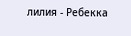лилия - Ребекка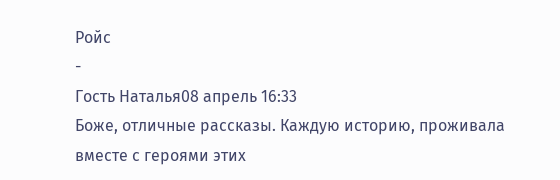Ройс
-
Гость Наталья08 апрель 16:33
Боже, отличные рассказы. Каждую историю, проживала вместе с героями этих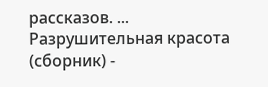рассказов. ...
Разрушительная красота (сборник) -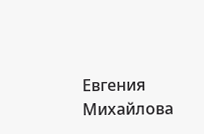Евгения Михайлова